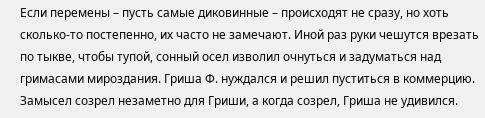Если перемены – пусть самые диковинные – происходят не сразу, но хоть сколько-то постепенно, их часто не замечают. Иной раз руки чешутся врезать по тыкве, чтобы тупой, сонный осел изволил очнуться и задуматься над гримасами мироздания. Гриша Ф. нуждался и решил пуститься в коммерцию. Замысел созрел незаметно для Гриши, а когда созрел, Гриша не удивился.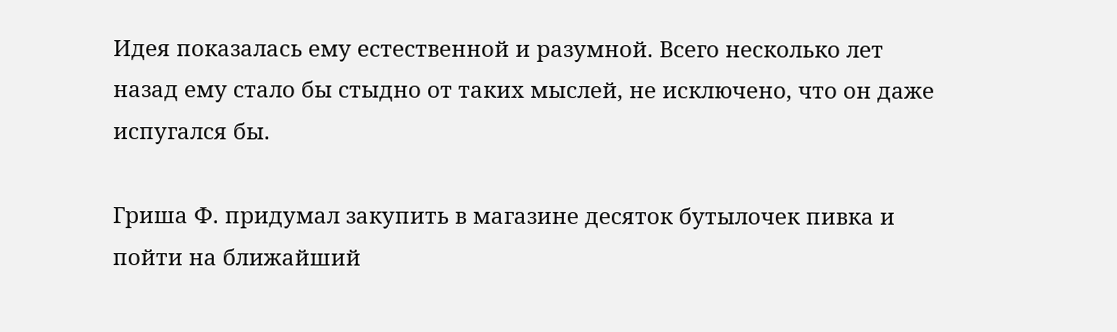Идея показалась ему естественной и разумной. Всего несколько лет назад ему стало бы стыдно от таких мыслей, не исключено, что он даже испугался бы.

Гриша Ф. придумал закупить в магазине десяток бутылочек пивка и пойти на ближайший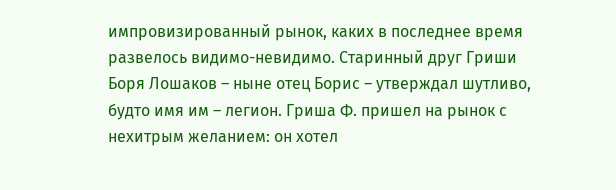импровизированный рынок, каких в последнее время развелось видимо-невидимо. Старинный друг Гриши Боря Лошаков – ныне отец Борис – утверждал шутливо, будто имя им – легион. Гриша Ф. пришел на рынок с нехитрым желанием: он хотел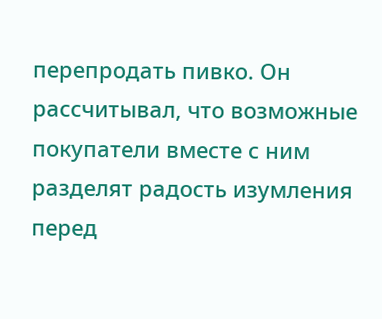перепродать пивко. Он рассчитывал, что возможные покупатели вместе с ним разделят радость изумления перед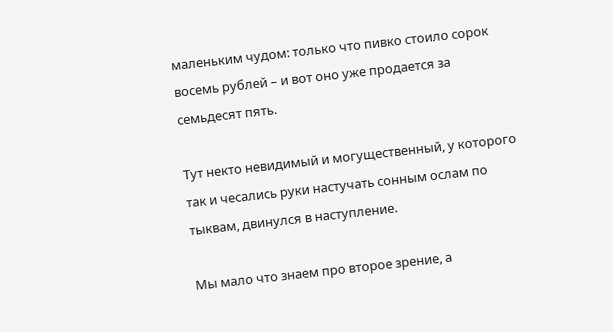маленьким чудом: только что пивко стоило сорок восемь рублей – и вот оно уже продается за семьдесят пять.

Тут некто невидимый и могущественный, у которого так и чесались руки настучать сонным ослам по тыквам, двинулся в наступление.

Мы мало что знаем про второе зрение, а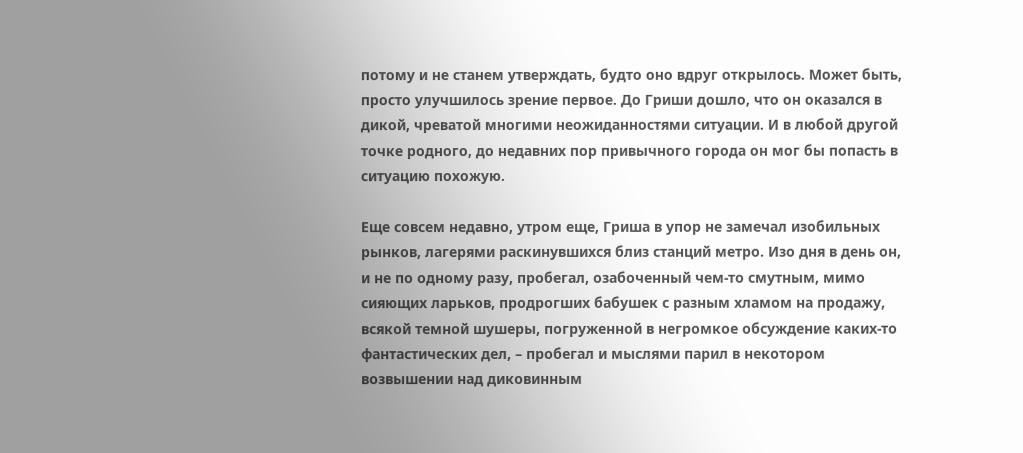потому и не станем утверждать, будто оно вдруг открылось. Может быть, просто улучшилось зрение первое. До Гриши дошло, что он оказался в дикой, чреватой многими неожиданностями ситуации. И в любой другой точке родного, до недавних пор привычного города он мог бы попасть в ситуацию похожую.

Еще совсем недавно, утром еще, Гриша в упор не замечал изобильных рынков, лагерями раскинувшихся близ станций метро. Изо дня в день он, и не по одному разу, пробегал, озабоченный чем-то смутным, мимо сияющих ларьков, продрогших бабушек с разным хламом на продажу, всякой темной шушеры, погруженной в негромкое обсуждение каких-то фантастических дел, – пробегал и мыслями парил в некотором возвышении над диковинным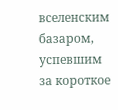вселенским базаром, успевшим за короткое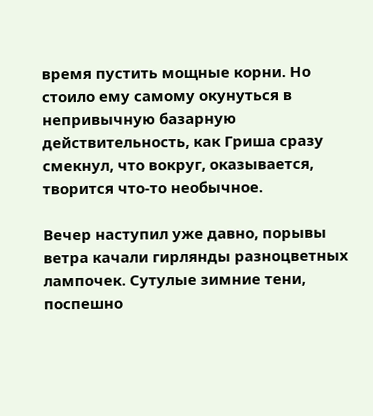время пустить мощные корни. Но стоило ему самому окунуться в непривычную базарную действительность, как Гриша сразу смекнул, что вокруг, оказывается, творится что-то необычное.

Вечер наступил уже давно, порывы ветра качали гирлянды разноцветных лампочек. Сутулые зимние тени, поспешно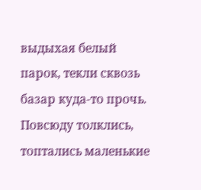выдыхая белый парок, текли сквозь базар куда-то прочь. Повсюду толклись, топтались маленькие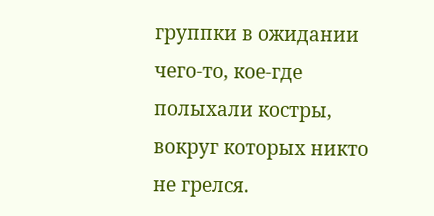группки в ожидании чего-то, кое-где полыхали костры, вокруг которых никто не грелся.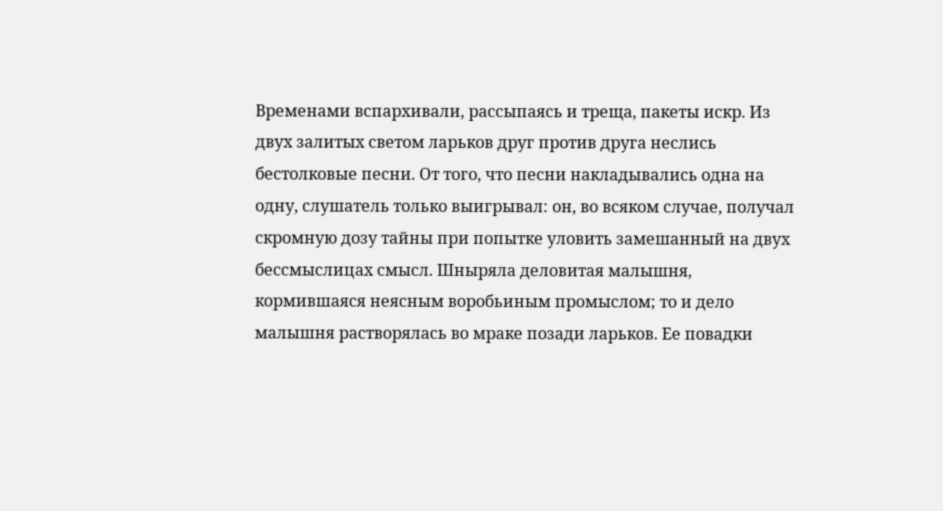Временами вспархивали, рассыпаясь и треща, пакеты искр. Из двух залитых светом ларьков друг против друга неслись бестолковые песни. От того, что песни накладывались одна на одну, слушатель только выигрывал: он, во всяком случае, получал скромную дозу тайны при попытке уловить замешанный на двух бессмыслицах смысл. Шныряла деловитая малышня, кормившаяся неясным воробьиным промыслом; то и дело малышня растворялась во мраке позади ларьков. Ее повадки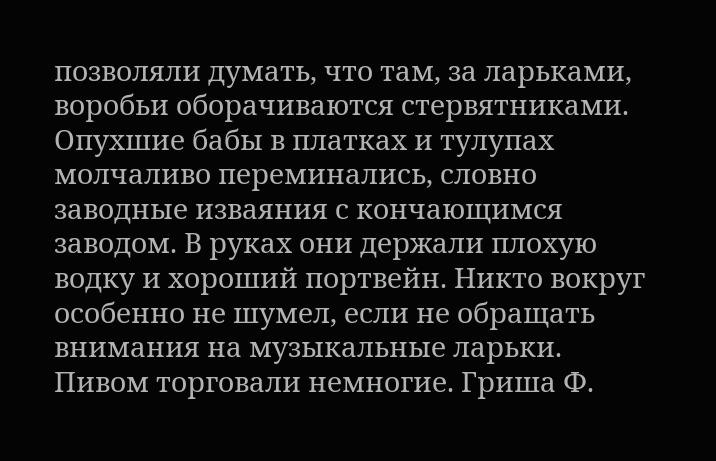позволяли думать, что там, за ларьками, воробьи оборачиваются стервятниками. Опухшие бабы в платках и тулупах молчаливо переминались, словно заводные изваяния с кончающимся заводом. В руках они держали плохую водку и хороший портвейн. Никто вокруг особенно не шумел, если не обращать внимания на музыкальные ларьки. Пивом торговали немногие. Гриша Ф.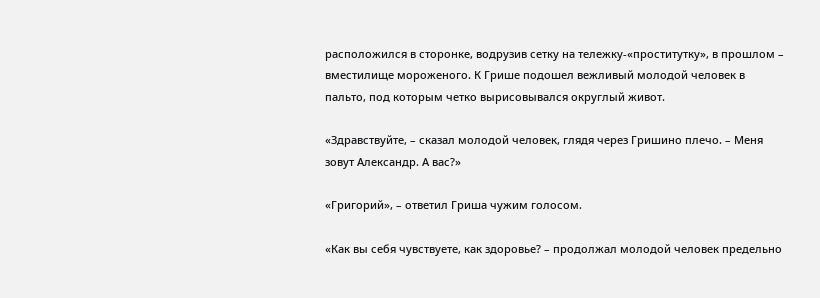расположился в сторонке, водрузив сетку на тележку-«проститутку», в прошлом – вместилище мороженого. К Грише подошел вежливый молодой человек в пальто, под которым четко вырисовывался округлый живот.

«Здравствуйте, – сказал молодой человек, глядя через Гришино плечо. – Меня зовут Александр. А вас?»

«Григорий», – ответил Гриша чужим голосом.

«Как вы себя чувствуете, как здоровье? – продолжал молодой человек предельно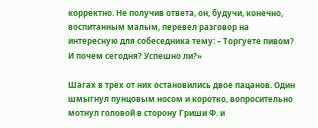корректно. Не получив ответа, он, будучи, конечно, воспитанным малым, перевел разговор на интересную для собеседника тему: – Торгуете пивом? И почем сегодня? Успешно ли?»

Шагах в трех от них остановились двое пацанов. Один шмыгнул пунцовым носом и коротко, вопросительно мотнул головой в сторону Гриши Ф. и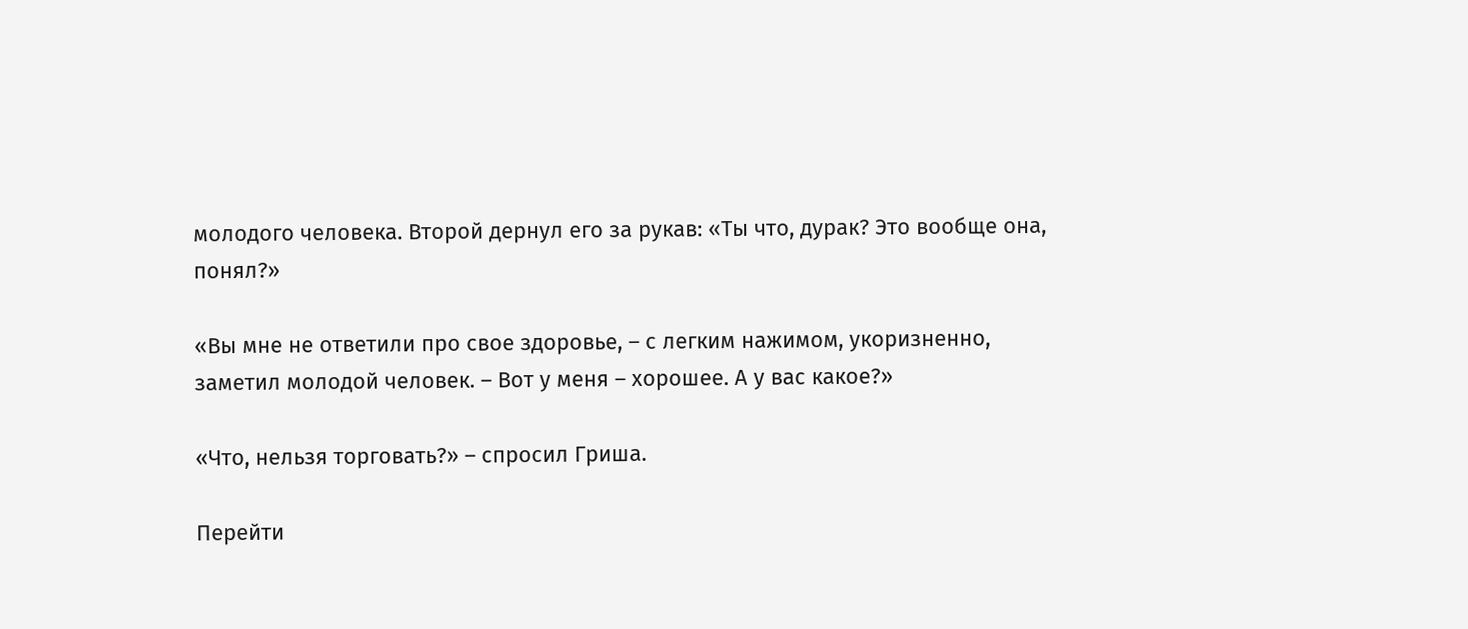молодого человека. Второй дернул его за рукав: «Ты что, дурак? Это вообще она, понял?»

«Вы мне не ответили про свое здоровье, – с легким нажимом, укоризненно, заметил молодой человек. – Вот у меня – хорошее. А у вас какое?»

«Что, нельзя торговать?» – спросил Гриша.

Перейти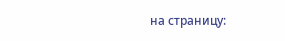на страницу: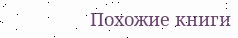Похожие книги